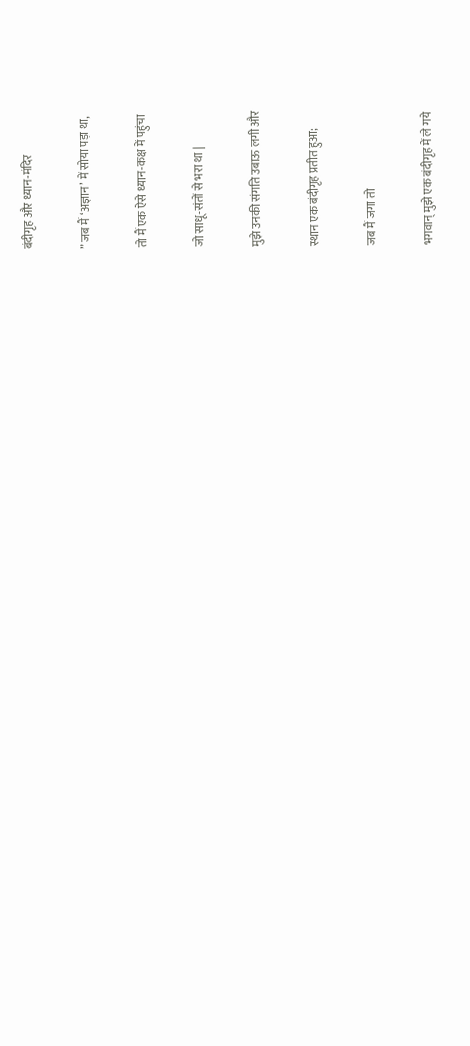बंदीगृह और ध्यान-मंदिर

” जब मैं ‘अज्ञान’ में सोया पड़ा था,

तो मैं एक ऐसे ध्यान-कक्ष में पहुंचा

जो साधू-संतों से भरा था |

मुझे उनकी संगति उबाऊ लगी और

स्थान एक बंदीगृह प्रतीत हुआ;

जब मैं जगा तो

भगवान् मुझे एक बंदीगृह में ले गये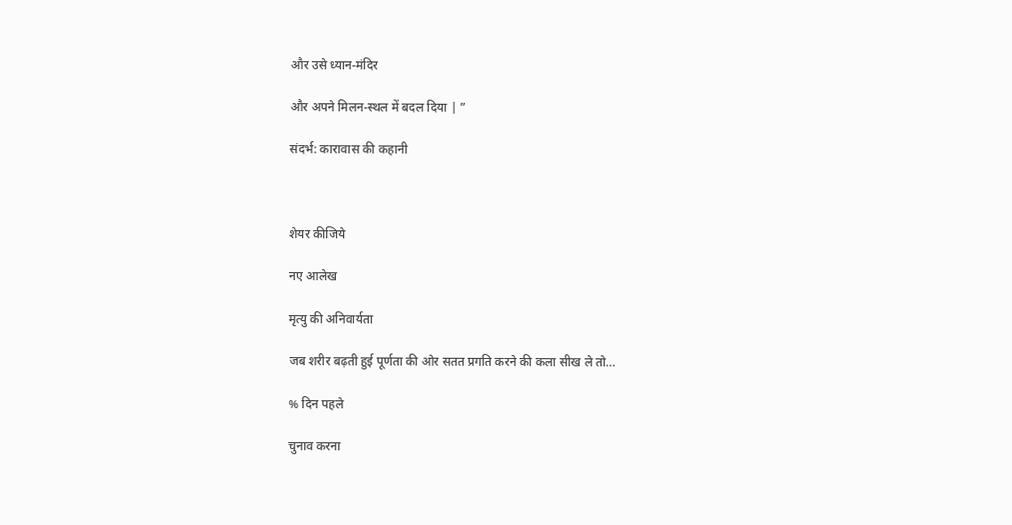और उसे ध्यान-मंदिर

और अपने मिलन-स्थल में बदल दिया | ”

संदर्भ: कारावास की कहानी



शेयर कीजिये

नए आलेख

मृत्यु की अनिवार्यता

जब शरीर बढ़ती हुई पूर्णता की ओर सतत प्रगति करने की कला सीख ले तो…

% दिन पहले

चुनाव करना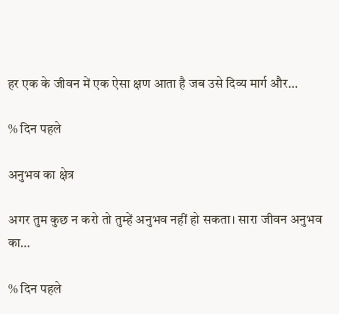हर एक के जीवन में एक ऐसा क्षण आता है जब उसे दिव्य मार्ग और…

% दिन पहले

अनुभव का क्षेत्र

अगर तुम कुछ न करो तो तुम्हें अनुभव नहीं हो सकता। सारा जीवन अनुभव का…

% दिन पहले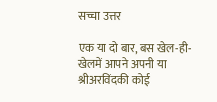सच्चा उत्तर

एक या दो बार, बस खेल-ही-खेलमें आपने अपनी या श्रीअरविंदकी कोई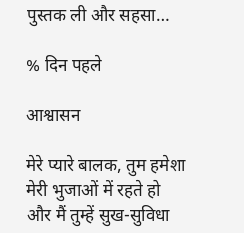पुस्तक ली और सहसा…

% दिन पहले

आश्वासन

मेरे प्यारे बालक, तुम हमेशा मेरी भुजाओं में रहते हो और मैं तुम्हें सुख-सुविधा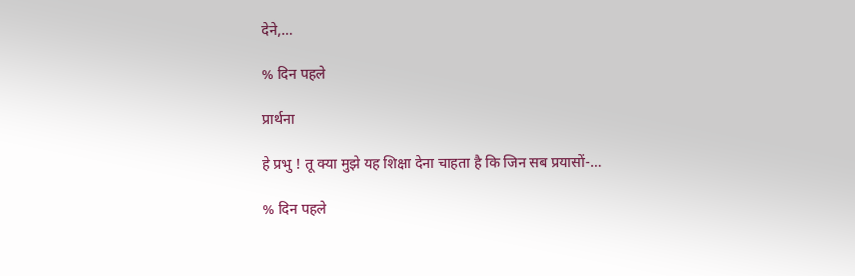देने,…

% दिन पहले

प्रार्थना

हे प्रभु ! तू क्या मुझे यह शिक्षा देना चाहता है कि जिन सब प्रयासों-…

% दिन पहले